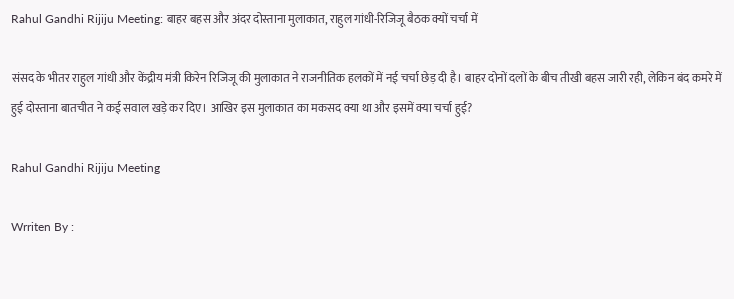Rahul Gandhi Rijiju Meeting: बाहर बहस और अंदर दोस्ताना मुलाकात, राहुल गांधी-रिजिजू बैठक क्यों चर्चा में

संसद के भीतर राहुल गांधी और केंद्रीय मंत्री किरेन रिजिजू की मुलाकात ने राजनीतिक हलकों में नई चर्चा छेड़ दी है। बाहर दोनों दलों के बीच तीखी बहस जारी रही, लेकिन बंद कमरे में हुई दोस्ताना बातचीत ने कई सवाल खड़े कर दिए। आखिर इस मुलाकात का मकसद क्या था और इसमें क्या चर्चा हुई?

Rahul Gandhi Rijiju Meeting

Wrriten By :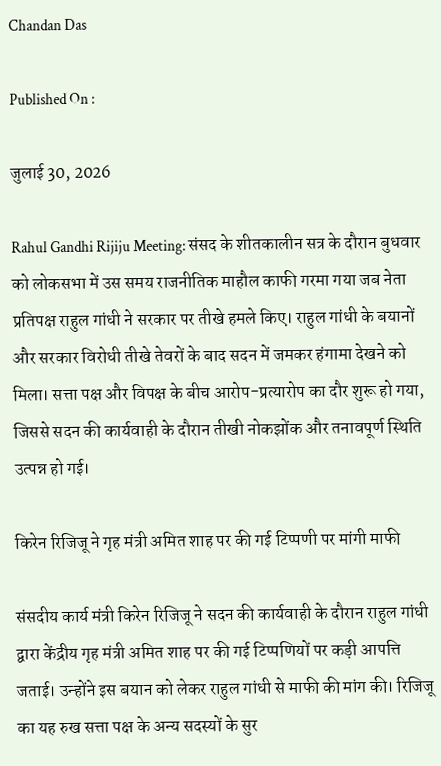Chandan Das

Published On :

जुलाई 30, 2026

Rahul Gandhi Rijiju Meeting: संसद के शीतकालीन सत्र के दौरान बुधवार को लोकसभा में उस समय राजनीतिक माहौल काफी गरमा गया जब नेता प्रतिपक्ष राहुल गांधी ने सरकार पर तीखे हमले किए। राहुल गांधी के बयानों और सरकार विरोधी तीखे तेवरों के बाद सदन में जमकर हंगामा देखने को मिला। सत्ता पक्ष और विपक्ष के बीच आरोप-प्रत्यारोप का दौर शुरू हो गया, जिससे सदन की कार्यवाही के दौरान तीखी नोकझोंक और तनावपूर्ण स्थिति उत्पन्न हो गई।

किरेन रिजिजू ने गृह मंत्री अमित शाह पर की गई टिप्पणी पर मांगी माफी

संसदीय कार्य मंत्री किरेन रिजिजू ने सदन की कार्यवाही के दौरान राहुल गांधी द्वारा केंद्रीय गृह मंत्री अमित शाह पर की गई टिप्पणियों पर कड़ी आपत्ति जताई। उन्होंने इस बयान को लेकर राहुल गांधी से माफी की मांग की। रिजिजू का यह रुख सत्ता पक्ष के अन्य सदस्यों के सुर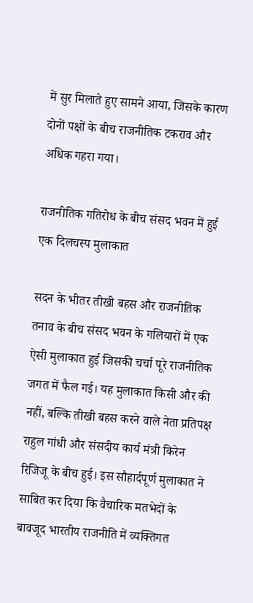में सुर मिलाते हुए सामने आया, जिसके कारण दोनों पक्षों के बीच राजनीतिक टकराव और अधिक गहरा गया।

राजनीतिक गतिरोध के बीच संसद भवन में हुई एक दिलचस्प मुलाकात

सदन के भीतर तीखी बहस और राजनीतिक तनाव के बीच संसद भवन के गलियारों में एक ऐसी मुलाकात हुई जिसकी चर्चा पूरे राजनीतिक जगत में फैल गई। यह मुलाकात किसी और की नहीं, बल्कि तीखी बहस करने वाले नेता प्रतिपक्ष राहुल गांधी और संसदीय कार्य मंत्री किरेन रिजिजू के बीच हुई। इस सौहार्दपूर्ण मुलाकात ने साबित कर दिया कि वैचारिक मतभेदों के बावजूद भारतीय राजनीति में व्यक्तिगत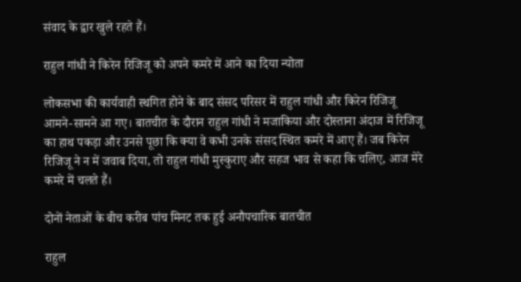संवाद के द्वार खुले रहते हैं।

राहुल गांधी ने किरेन रिजिजू को अपने कमरे में आने का दिया न्योता

लोकसभा की कार्यवाही स्थगित होने के बाद संसद परिसर में राहुल गांधी और किरेन रिजिजू आमने-सामने आ गए। बातचीत के दौरान राहुल गांधी ने मजाकिया और दोस्ताना अंदाज में रिजिजू का हाथ पकड़ा और उनसे पूछा कि क्या वे कभी उनके संसद स्थित कमरे में आए हैं। जब किरेन रिजिजू ने न में जवाब दिया, तो राहुल गांधी मुस्कुराए और सहज भाव से कहा कि चलिए, आज मेरे कमरे में चलते हैं।

दोनों नेताओं के बीच करीब पांच मिनट तक हुई अनौपचारिक बातचीत

राहुल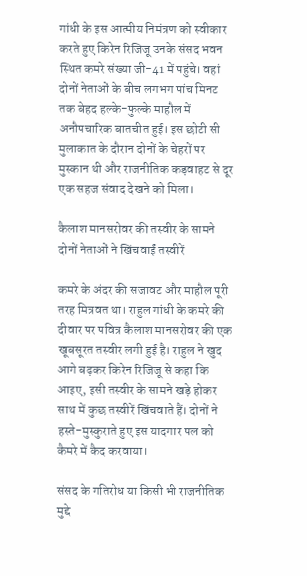गांधी के इस आत्मीय निमंत्रण को स्वीकार करते हुए किरेन रिजिजू उनके संसद भवन स्थित कमरे संख्या जी-41 में पहुंचे। वहां दोनों नेताओं के बीच लगभग पांच मिनट तक बेहद हल्के-फुल्के माहौल में अनौपचारिक बातचीत हुई। इस छोटी सी मुलाकात के दौरान दोनों के चेहरों पर मुस्कान थी और राजनीतिक कड़वाहट से दूर एक सहज संवाद देखने को मिला।

कैलाश मानसरोवर की तस्वीर के सामने दोनों नेताओं ने खिंचवाईं तस्वीरें

कमरे के अंदर की सजावट और माहौल पूरी तरह मित्रवत था। राहुल गांधी के कमरे की दीवार पर पवित्र कैलाश मानसरोवर की एक खूबसूरत तस्वीर लगी हुई है। राहुल ने खुद आगे बढ़कर किरेन रिजिजू से कहा कि आइए, इसी तस्वीर के सामने खड़े होकर साथ में कुछ तस्वीरें खिंचवाते हैं। दोनों ने हस्ते-मुस्कुराते हुए इस यादगार पल को कैमरे में कैद करवाया।

संसद के गतिरोध या किसी भी राजनीतिक मुद्दे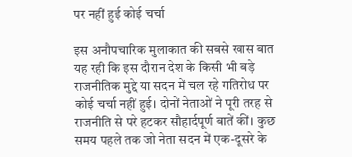पर नहीं हुई कोई चर्चा

इस अनौपचारिक मुलाकात की सबसे खास बात यह रही कि इस दौरान देश के किसी भी बड़े राजनीतिक मुद्दे या सदन में चल रहे गतिरोध पर कोई चर्चा नहीं हुई। दोनों नेताओं ने पूरी तरह से राजनीति से परे हटकर सौहार्दपूर्ण बातें कीं। कुछ समय पहले तक जो नेता सदन में एक-दूसरे के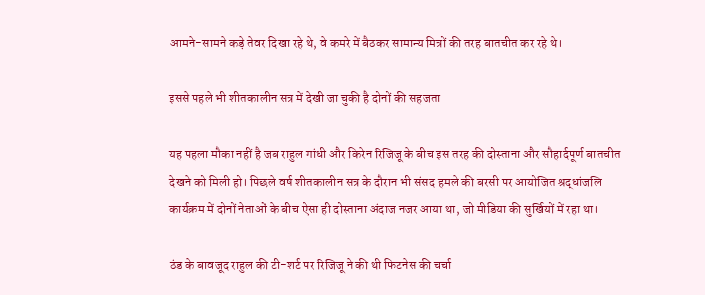आमने-सामने कड़े तेवर दिखा रहे थे, वे कमरे में बैठकर सामान्य मित्रों की तरह बातचीत कर रहे थे।

इससे पहले भी शीतकालीन सत्र में देखी जा चुकी है दोनों की सहजता

यह पहला मौका नहीं है जब राहुल गांधी और किरेन रिजिजू के बीच इस तरह की दोस्ताना और सौहार्दपूर्ण बातचीत देखने को मिली हो। पिछले वर्ष शीतकालीन सत्र के दौरान भी संसद हमले की बरसी पर आयोजित श्रद्धांजलि कार्यक्रम में दोनों नेताओं के बीच ऐसा ही दोस्ताना अंदाज नजर आया था, जो मीडिया की सुर्खियों में रहा था।

ठंड के बावजूद राहुल की टी-शर्ट पर रिजिजू ने की थी फिटनेस की चर्चा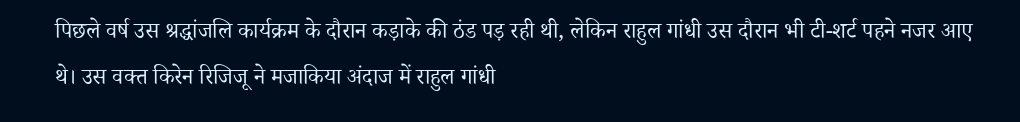पिछले वर्ष उस श्रद्धांजलि कार्यक्रम के दौरान कड़ाके की ठंड पड़ रही थी, लेकिन राहुल गांधी उस दौरान भी टी-शर्ट पहने नजर आए थे। उस वक्त किरेन रिजिजू ने मजाकिया अंदाज में राहुल गांधी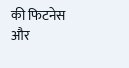की फिटनेस और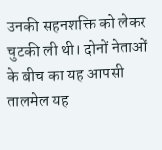उनकी सहनशक्ति को लेकर चुटकी ली थी। दोनों नेताओं के बीच का यह आपसी तालमेल यह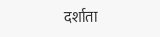दर्शाता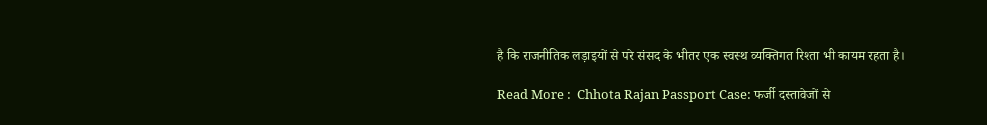है कि राजनीतिक लड़ाइयों से परे संसद के भीतर एक स्वस्थ व्यक्तिगत रिश्ता भी कायम रहता है।

Read More :  Chhota Rajan Passport Case: फर्जी दस्तावेजों से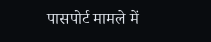पासपोर्ट मामले में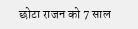छोटा राजन को 7 साल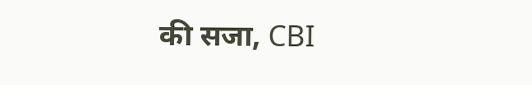की सजा, CBI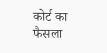कोर्ट का फैसला